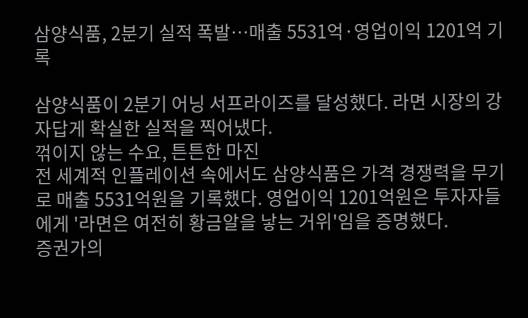삼양식품, 2분기 실적 폭발…매출 5531억·영업이익 1201억 기록

삼양식품이 2분기 어닝 서프라이즈를 달성했다. 라면 시장의 강자답게 확실한 실적을 찍어냈다.
꺾이지 않는 수요, 튼튼한 마진
전 세계적 인플레이션 속에서도 삼양식품은 가격 경쟁력을 무기로 매출 5531억원을 기록했다. 영업이익 1201억원은 투자자들에게 '라면은 여전히 황금알을 낳는 거위'임을 증명했다.
증권가의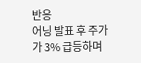반응
어닝 발표 후 주가가 3% 급등하며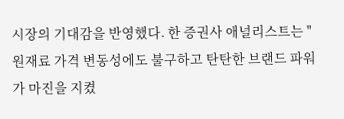시장의 기대감을 반영했다. 한 증권사 애널리스트는 "원재료 가격 변동성에도 불구하고 탄탄한 브랜드 파워가 마진을 지켰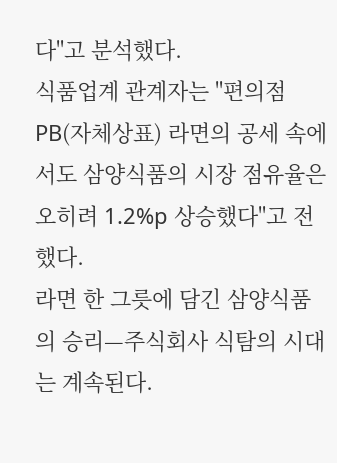다"고 분석했다.
식품업계 관계자는 "편의점 PB(자체상표) 라면의 공세 속에서도 삼양식품의 시장 점유율은 오히려 1.2%p 상승했다"고 전했다.
라면 한 그릇에 담긴 삼양식품의 승리—주식회사 식탐의 시대는 계속된다.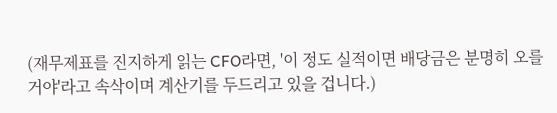(재무제표를 진지하게 읽는 CFO라면, '이 정도 실적이면 배당금은 분명히 오를 거야'라고 속삭이며 계산기를 두드리고 있을 겁니다.)